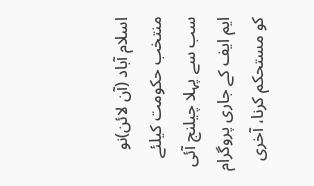اسلام آباد (آن لائن)نو منتخب حکومت کیلئے سب سے پہلا چیلنج آئی ایم ایف کے جاری پروگرام کو مستحکم کرنا، آخری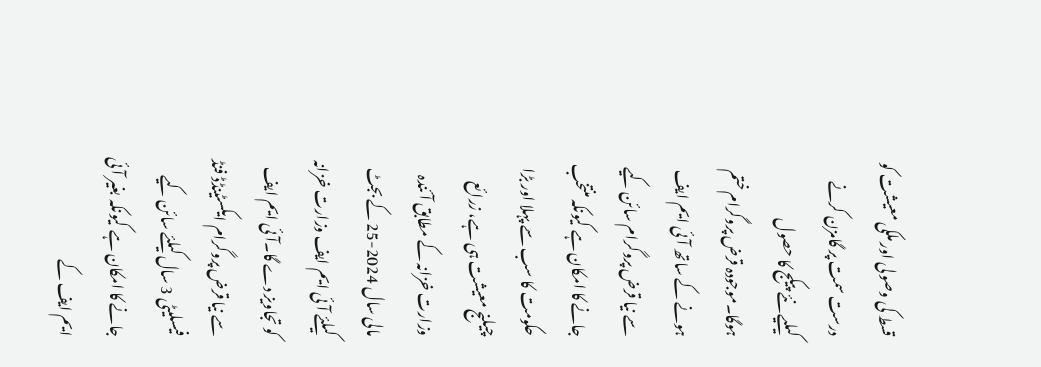قسط کی وصولی اور ملکی معیشت کو درست سمت پر گامزن کرنے کیلیے نئے پیکج کا حصول ہوگا۔موجودہ قرض پروگرام ختم ہونے کے ساتھ آئی ایم ایف سے نیا قرض پروگرام سائن کیے جانے کا امکان ہے کیونکہ منتخب حکومت کا سب سے پہلا اور بڑا چیلنج معیشت ہی ہے، زرائع وزارت خزانہ کے مطابق آئندہ مالی سال 2024-25 کے بجٹ کیلئے آئی ایم ایف وزارت خزانہ کو تجاویز دے گا۔آئی ایم ایف سے نیا قرض پروگرام ایکسٹینڈڈ فنڈ فیسلیٹی 3 سال کیلئے سائن کیے جانے کا امکان ہے کیونکہ بغیر آئی ایم ایف کے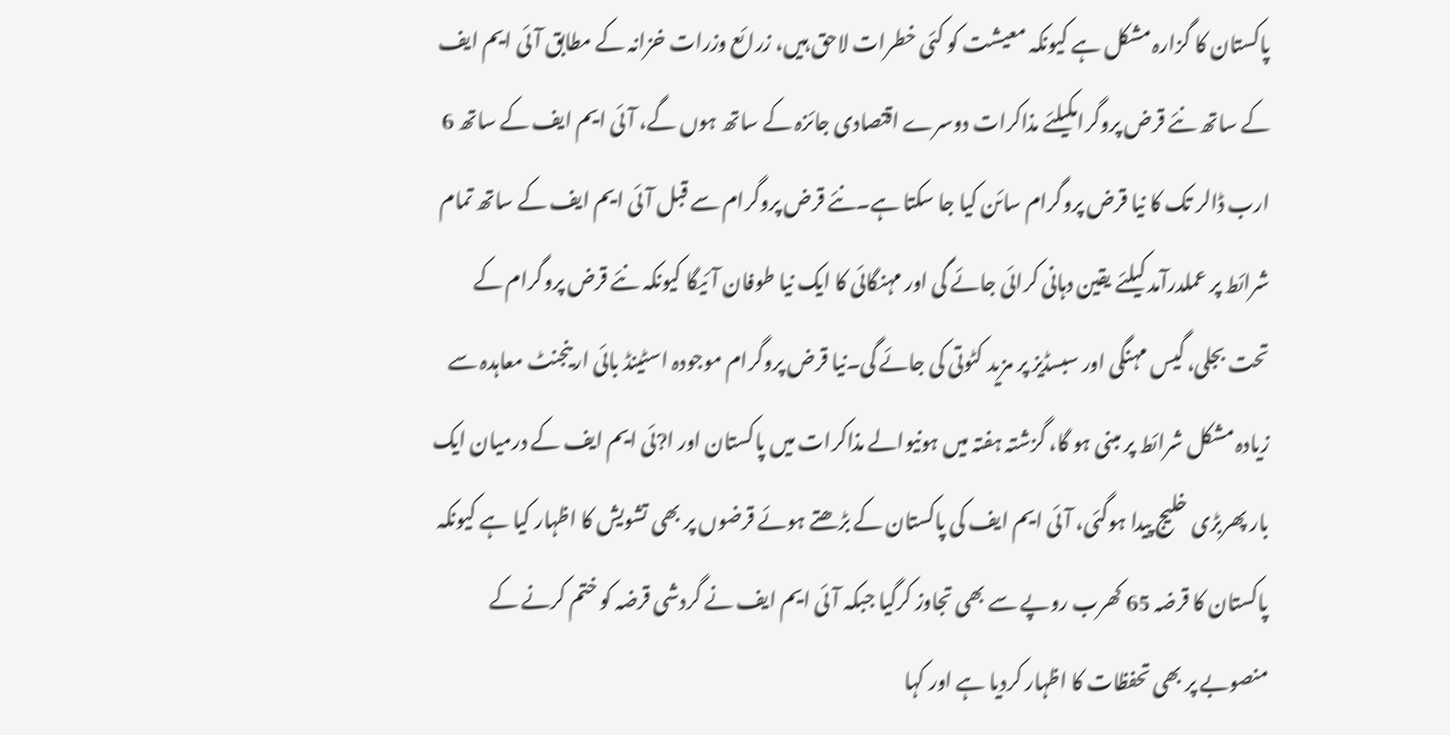پاکستان کا گزارہ مشکل ہے کیونکہ معیشت کو کئی خطرات لاحق ہیں، زرائع وزرات خزانہ کے مطابق آئی ایم ایف کے ساتھ نئے قرض پروگرامکیلئے مذاکرات دوسرے اقتصادی جائزہ کے ساتھ ہوں گے، آئی ایم ایف کے ساتھ 6 ارب ڈالر تک کا نیا قرض پروگرام سائن کیا جا سکتا ہے۔نئے قرض پروگرام سے قبل آئی ایم ایف کے ساتھ تمام شرائط پر عملدرآمد کیلئے یقین دہانی کرائی جائے گی اور مہنگائی کا ایک نیا طوفان آئیگا کیونکہ نئے قرض پروگرام کے تحت بجلی، گیس مہنگی اور سبسڈیز پر مزید کٹوتی کی جائے گی۔نیا قرض پروگرام موجودہ اسٹینڈ بائی ارینجنٹ معاہدہ سے زیادہ مشکل شرائط پر مبنی ہو گا، گزشتہ ہفتہ میں ہونیوالے مذاکرات میں پاکستان اور ا?ئی ایم ایف کے درمیان ایک بار پھربڑی خلیج پیدا ہوگئی، آئی ایم ایف کی پاکستان کے بڑھتے ہوئے قرضوں پر بھی تشویش کا اظہار کیا ہے کیونکہ پاکستان کا قرضہ 65 کھرب روپے سے بھی تجاوز کرگیا جبکہ آئی ایم ایف نے گردشی قرضہ کو ختم کرنے کے منصوبے پر بھی تحفظات کا اظہار کردیا ہے اور کہا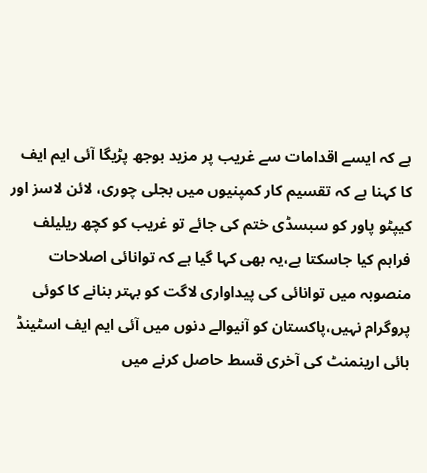ہے کہ ایسے اقدامات سے غریب پر مزید بوجھ پڑیگا آئی ایم ایف کا کہنا ہے کہ تقسیم کار کمپنیوں میں بجلی چوری، لائن لاسز اور کیپٹو پاور کو سبسڈی ختم کی جائے تو غریب کو کچھ ریلیلف فراہم کیا جاسکتا ہے،یہ بھی کہا گیا ہے کہ توانائی اصلاحات منصوبہ میں توانائی کی پیداواری لاگت کو بہتر بنانے کا کوئی پروگرام نہیں،پاکستان کو آنیوالے دنوں میں آئی ایم ایف اسٹینڈ بائی ارینمنٹ کی آخری قسط حاصل کرنے میں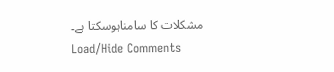مشکلات کا سامناہوسکتا ہے۔
Load/Hide Comments